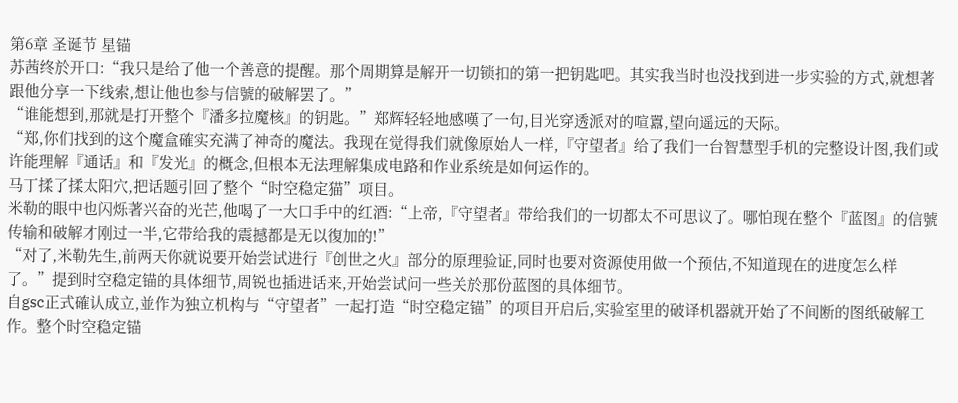第6章 圣诞节 星锚
苏茜终於开口:“我只是给了他一个善意的提醒。那个周期算是解开一切锁扣的第一把钥匙吧。其实我当时也没找到进一步实验的方式,就想著跟他分享一下线索,想让他也参与信號的破解罢了。”
“谁能想到,那就是打开整个『潘多拉魔核』的钥匙。”郑辉轻轻地感嘆了一句,目光穿透派对的喧囂,望向遥远的天际。
“郑,你们找到的这个魔盒確实充满了神奇的魔法。我现在觉得我们就像原始人一样,『守望者』给了我们一台智慧型手机的完整设计图,我们或许能理解『通话』和『发光』的概念,但根本无法理解集成电路和作业系统是如何运作的。
马丁揉了揉太阳穴,把话题引回了整个“时空稳定猫”项目。
米勒的眼中也闪烁著兴奋的光芒,他喝了一大口手中的红酒:“上帝,『守望者』带给我们的一切都太不可思议了。哪怕现在整个『蓝图』的信號传输和破解才刚过一半,它带给我的震撼都是无以復加的!”
“对了,米勒先生,前两天你就说要开始尝试进行『创世之火』部分的原理验证,同时也要对资源使用做一个预估,不知道现在的进度怎么样了。”提到时空稳定锚的具体细节,周锐也插进话来,开始尝试问一些关於那份蓝图的具体细节。
自gsc正式確认成立,並作为独立机构与“守望者”一起打造“时空稳定锚”的项目开启后,实验室里的破译机器就开始了不间断的图纸破解工作。整个时空稳定锚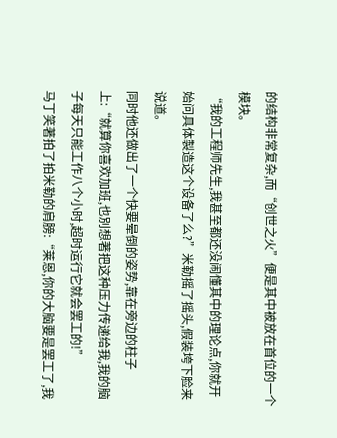的结构非常复杂,而“创世之火”便是其中被放在首位的一个模块。
“我的工程师先生,我甚至都还没闹懂其中的理论点,你就开始问具体製造这个设备了么?”米勒摇了摇头,假装垮下脸来说道。
同时他还做出了一个快要晕倒的姿势,靠在旁边的柱子上:“就算你喜欢加班,也別想著把这种压力传递给我,我的脑子每天只能工作八个小时,超时运行它就会罢工的!”
马丁笑著拍了拍米勒的肩膀:“莱恩,你的大脑要是罢工了,我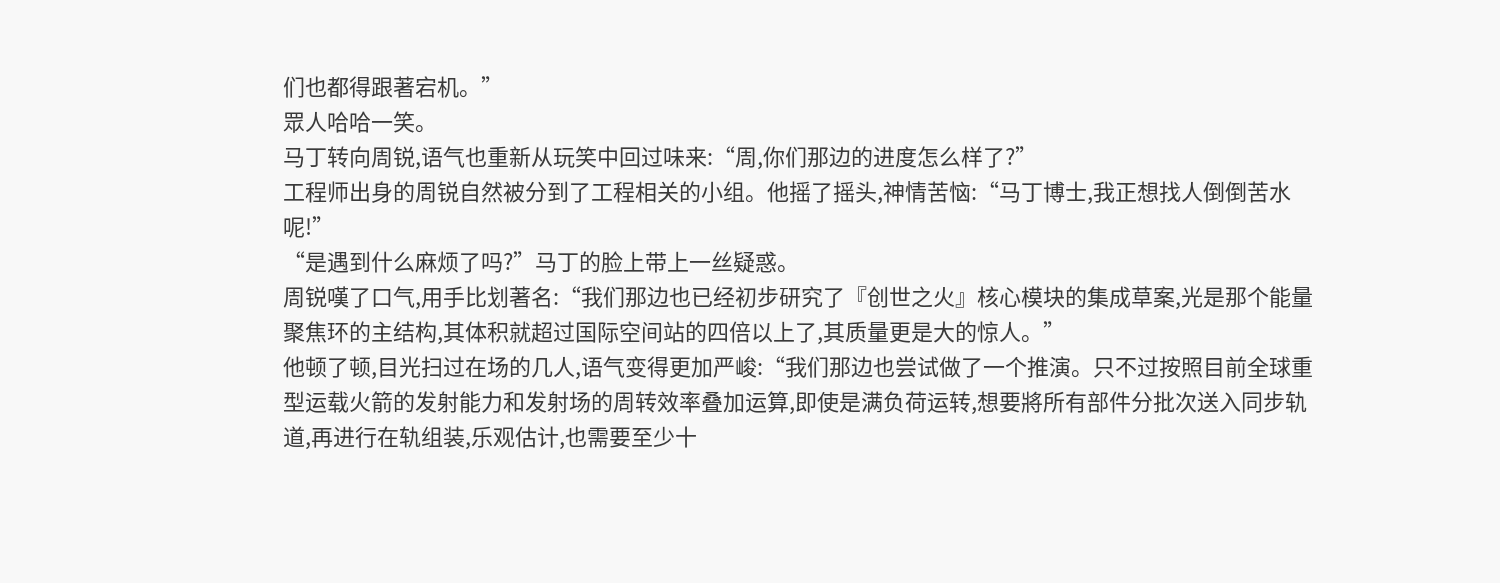们也都得跟著宕机。”
眾人哈哈一笑。
马丁转向周锐,语气也重新从玩笑中回过味来:“周,你们那边的进度怎么样了?”
工程师出身的周锐自然被分到了工程相关的小组。他摇了摇头,神情苦恼:“马丁博士,我正想找人倒倒苦水呢!”
“是遇到什么麻烦了吗?”马丁的脸上带上一丝疑惑。
周锐嘆了口气,用手比划著名:“我们那边也已经初步研究了『创世之火』核心模块的集成草案,光是那个能量聚焦环的主结构,其体积就超过国际空间站的四倍以上了,其质量更是大的惊人。”
他顿了顿,目光扫过在场的几人,语气变得更加严峻:“我们那边也尝试做了一个推演。只不过按照目前全球重型运载火箭的发射能力和发射场的周转效率叠加运算,即使是满负荷运转,想要將所有部件分批次送入同步轨道,再进行在轨组装,乐观估计,也需要至少十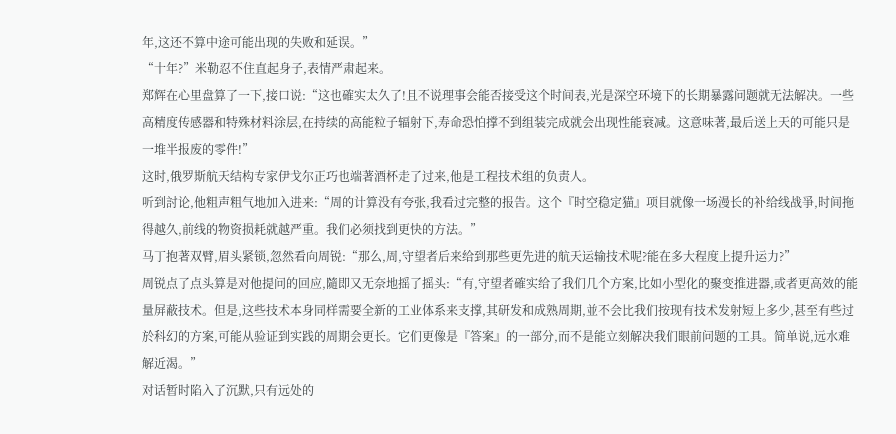年,这还不算中途可能出现的失败和延误。”
“十年?”米勒忍不住直起身子,表情严肃起来。
郑辉在心里盘算了一下,接口说:“这也確实太久了!且不说理事会能否接受这个时间表,光是深空环境下的长期暴露问题就无法解决。一些高精度传感器和特殊材料涂层,在持续的高能粒子辐射下,寿命恐怕撑不到组装完成就会出现性能衰减。这意味著,最后送上天的可能只是一堆半报废的零件!”
这时,俄罗斯航天结构专家伊戈尔正巧也端著酒杯走了过来,他是工程技术组的负责人。
听到討论,他粗声粗气地加入进来:“周的计算没有夸张,我看过完整的报告。这个『时空稳定猫』项目就像一场漫长的补给线战爭,时间拖得越久,前线的物资损耗就越严重。我们必须找到更快的方法。”
马丁抱著双臂,眉头紧锁,忽然看向周锐:“那么,周,守望者后来给到那些更先进的航天运输技术呢?能在多大程度上提升运力?”
周锐点了点头算是对他提问的回应,隨即又无奈地摇了摇头:“有,守望者確实给了我们几个方案,比如小型化的聚变推进器,或者更高效的能量屏蔽技术。但是,这些技术本身同样需要全新的工业体系来支撑,其研发和成熟周期,並不会比我们按现有技术发射短上多少,甚至有些过於科幻的方案,可能从验证到实践的周期会更长。它们更像是『答案』的一部分,而不是能立刻解决我们眼前问题的工具。简单说,远水难解近渴。”
对话暂时陷入了沉默,只有远处的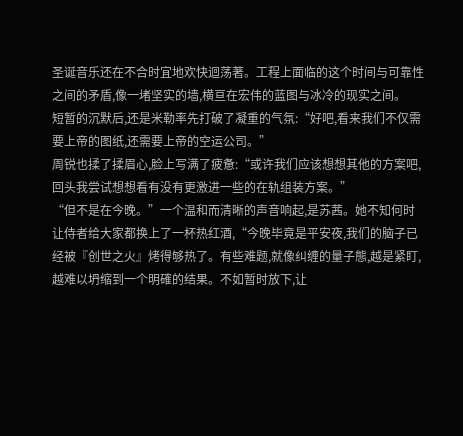圣诞音乐还在不合时宜地欢快迴荡著。工程上面临的这个时间与可靠性之间的矛盾,像一堵坚实的墙,横亘在宏伟的蓝图与冰冷的现实之间。
短暂的沉默后,还是米勒率先打破了凝重的气氛:“好吧,看来我们不仅需要上帝的图纸,还需要上帝的空运公司。”
周锐也揉了揉眉心,脸上写满了疲惫:“或许我们应该想想其他的方案吧,回头我尝试想想看有没有更激进一些的在轨组装方案。”
“但不是在今晚。”一个温和而清晰的声音响起,是苏茜。她不知何时让侍者给大家都换上了一杯热红酒,“今晚毕竟是平安夜,我们的脑子已经被『创世之火』烤得够热了。有些难题,就像纠缠的量子態,越是紧盯,越难以坍缩到一个明確的结果。不如暂时放下,让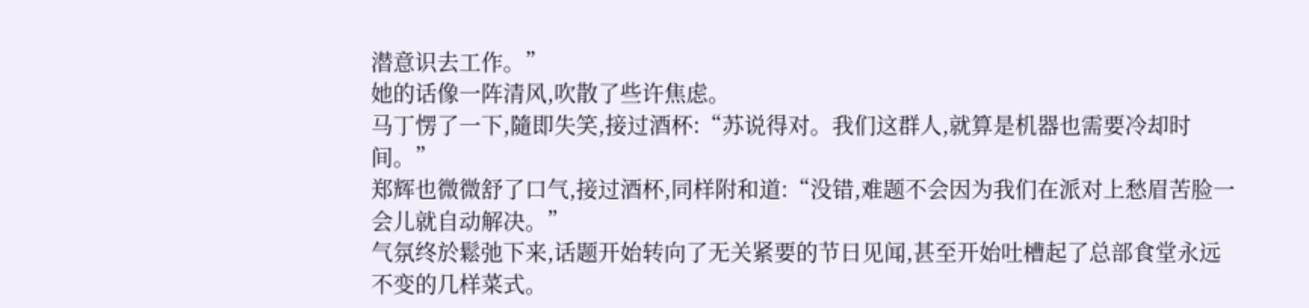潜意识去工作。”
她的话像一阵清风,吹散了些许焦虑。
马丁愣了一下,隨即失笑,接过酒杯:“苏说得对。我们这群人,就算是机器也需要冷却时间。”
郑辉也微微舒了口气,接过酒杯,同样附和道:“没错,难题不会因为我们在派对上愁眉苦脸一会儿就自动解决。”
气氛终於鬆弛下来,话题开始转向了无关紧要的节日见闻,甚至开始吐槽起了总部食堂永远不变的几样菜式。